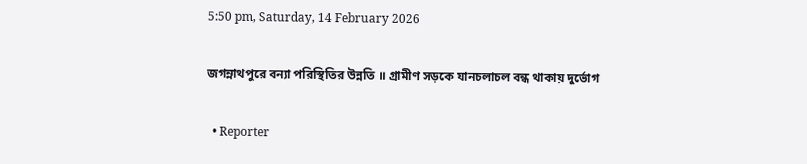5:50 pm, Saturday, 14 February 2026

জগন্নাথপুরে বন্যা পরিস্থিতির উন্নতি ॥ গ্রামীণ সড়কে যানচলাচল বন্ধ থাকায় দুর্ভোগ

  • Reporter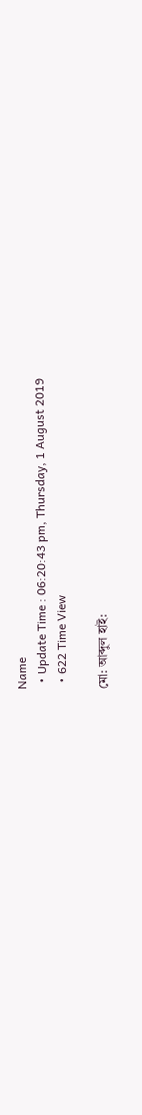Name
  • Update Time : 06:20:43 pm, Thursday, 1 August 2019
  • 622 Time View

মো: আব্দুল হাই: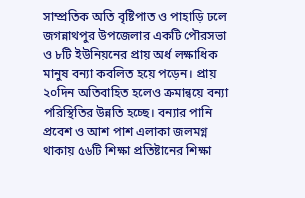সাম্প্রতিক অতি বৃষ্টিপাত ও পাহাড়ি ঢলে জগন্নাথপুর উপজেলার একটি পৌরসভা ও ৮টি ইউনিয়নের প্রায় অর্ধ লক্ষাধিক মানুষ বন্যা কবলিত হয়ে পড়েন। প্রায় ২০দিন অতিবাহিত হলেও ক্রমান্বয়ে বন্যা পরিস্থিতির উন্নতি হচ্ছে। বন্যার পানি প্রবেশ ও আশ পাশ এলাকা জলমগ্ন থাকায় ৫৬টি শিক্ষা প্রতিষ্টানের শিক্ষা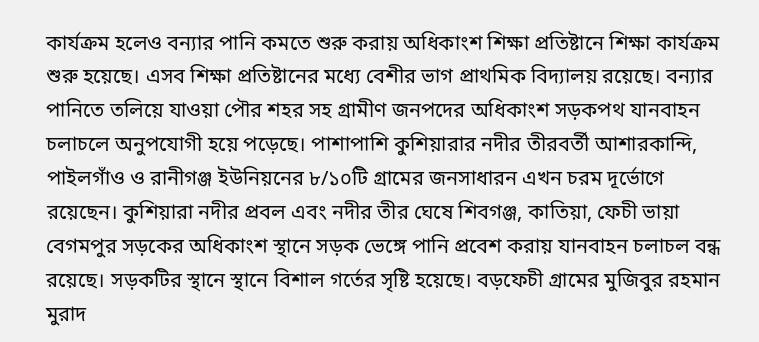কার্যক্রম হলেও বন্যার পানি কমতে শুরু করায় অধিকাংশ শিক্ষা প্রতিষ্টানে শিক্ষা কার্যক্রম শুরু হয়েছে। এসব শিক্ষা প্রতিষ্টানের মধ্যে বেশীর ভাগ প্রাথমিক বিদ্যালয় রয়েছে। বন্যার পানিতে তলিয়ে যাওয়া পৌর শহর সহ গ্রামীণ জনপদের অধিকাংশ সড়কপথ যানবাহন চলাচলে অনুপযোগী হয়ে পড়েছে। পাশাপাশি কুশিয়ারার নদীর তীরবর্তী আশারকান্দি, পাইলগাঁও ও রানীগঞ্জ ইউনিয়নের ৮/১০টি গ্রামের জনসাধারন এখন চরম দূর্ভোগে রয়েছেন। কুশিয়ারা নদীর প্রবল এবং নদীর তীর ঘেষে শিবগঞ্জ, কাতিয়া, ফেচী ভায়া বেগমপুর সড়কের অধিকাংশ স্থানে সড়ক ভেঙ্গে পানি প্রবেশ করায় যানবাহন চলাচল বন্ধ রয়েছে। সড়কটির স্থানে স্থানে বিশাল গর্তের সৃষ্টি হয়েছে। বড়ফেচী গ্রামের মুজিবুর রহমান মুরাদ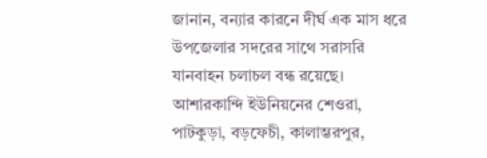জানান, বন্যার কারনে দীর্ঘ এক মাস ধরে উপজেলার সদরের সাথে সরাসরি যানবাহন চলাচল বন্ধ রয়েছে। আশারকান্দি ইউনিয়নের শেওরা, পাটকুড়া, বড়ফেচী, কালাম্ভরপুর,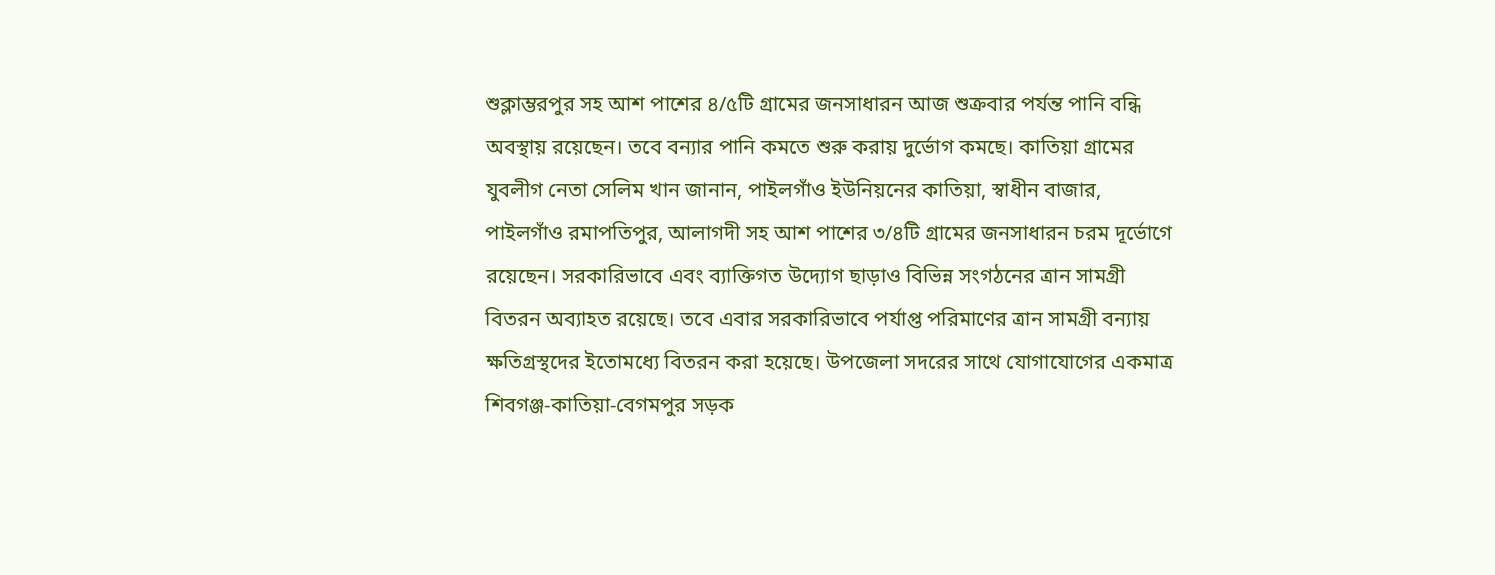শুক্লাম্ভরপুর সহ আশ পাশের ৪/৫টি গ্রামের জনসাধারন আজ শুক্রবার পর্যন্ত পানি বন্ধি অবস্থায় রয়েছেন। তবে বন্যার পানি কমতে শুরু করায় দুর্ভোগ কমছে। কাতিয়া গ্রামের যুবলীগ নেতা সেলিম খান জানান, পাইলগাঁও ইউনিয়নের কাতিয়া, স্বাধীন বাজার, পাইলগাঁও রমাপতিপুর, আলাগদী সহ আশ পাশের ৩/৪টি গ্রামের জনসাধারন চরম দূর্ভোগে রয়েছেন। সরকারিভাবে এবং ব্যাক্তিগত উদ্যোগ ছাড়াও বিভিন্ন সংগঠনের ত্রান সামগ্রী বিতরন অব্যাহত রয়েছে। তবে এবার সরকারিভাবে পর্যাপ্ত পরিমাণের ত্রান সামগ্রী বন্যায় ক্ষতিগ্রস্থদের ইতোমধ্যে বিতরন করা হয়েছে। উপজেলা সদরের সাথে যোগাযোগের একমাত্র শিবগঞ্জ-কাতিয়া-বেগমপুর সড়ক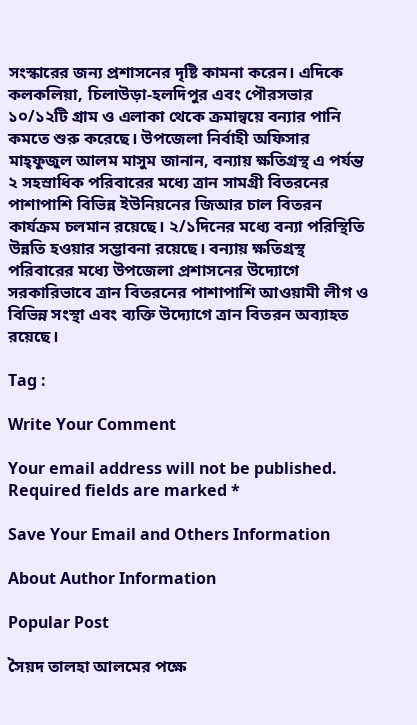সংস্কারের জন্য প্রশাসনের দৃষ্টি কামনা করেন। এদিকে কলকলিয়া, চিলাউড়া-হলদিপুর এবং পৌরসভার ১০/১২টি গ্রাম ও এলাকা থেকে ক্রমান্বয়ে বন্যার পানি কমতে শুরু করেছে। উপজেলা নির্বাহী অফিসার মাহ্ফুজুল আলম মাসুম জানান, বন্যায় ক্ষতিগ্রস্থ এ পর্যন্ত ২ সহস্রাধিক পরিবারের মধ্যে ত্রান সামগ্রী বিতরনের পাশাপাশি বিভিন্ন ইউনিয়নের জিআর চাল বিতরন কার্যক্রম চলমান রয়েছে। ২/১দিনের মধ্যে বন্যা পরিস্থিতি উন্নতি হওয়ার সম্ভাবনা রয়েছে। বন্যায় ক্ষতিগ্রস্থ পরিবারের মধ্যে উপজেলা প্রশাসনের উদ্যোগে সরকারিভাবে ত্রান বিতরনের পাশাপাশি আওয়ামী লীগ ও বিভিন্ন সংস্থা এবং ব্যক্তি উদ্যোগে ত্রান বিতরন অব্যাহত রয়েছে।

Tag :

Write Your Comment

Your email address will not be published. Required fields are marked *

Save Your Email and Others Information

About Author Information

Popular Post

সৈয়দ তালহা আলমের পক্ষে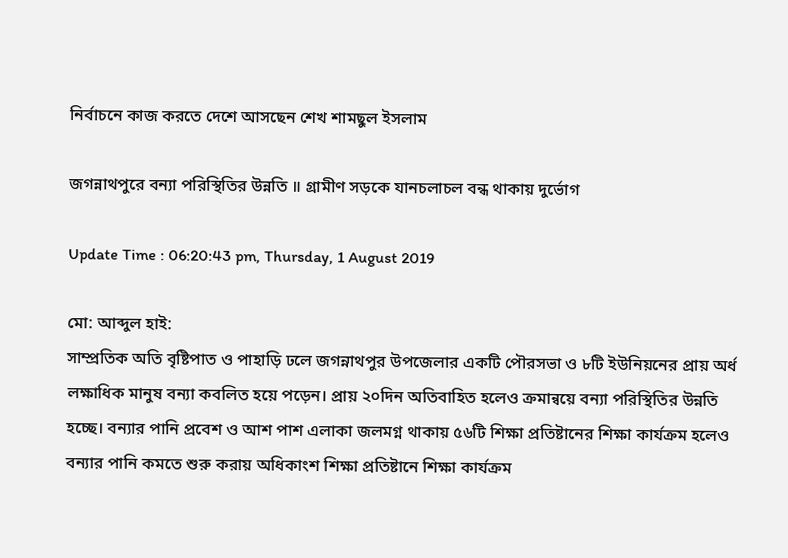নির্বাচনে কাজ করতে দেশে আসছেন শেখ শামছুল ইসলাম

জগন্নাথপুরে বন্যা পরিস্থিতির উন্নতি ॥ গ্রামীণ সড়কে যানচলাচল বন্ধ থাকায় দুর্ভোগ

Update Time : 06:20:43 pm, Thursday, 1 August 2019

মো: আব্দুল হাই:
সাম্প্রতিক অতি বৃষ্টিপাত ও পাহাড়ি ঢলে জগন্নাথপুর উপজেলার একটি পৌরসভা ও ৮টি ইউনিয়নের প্রায় অর্ধ লক্ষাধিক মানুষ বন্যা কবলিত হয়ে পড়েন। প্রায় ২০দিন অতিবাহিত হলেও ক্রমান্বয়ে বন্যা পরিস্থিতির উন্নতি হচ্ছে। বন্যার পানি প্রবেশ ও আশ পাশ এলাকা জলমগ্ন থাকায় ৫৬টি শিক্ষা প্রতিষ্টানের শিক্ষা কার্যক্রম হলেও বন্যার পানি কমতে শুরু করায় অধিকাংশ শিক্ষা প্রতিষ্টানে শিক্ষা কার্যক্রম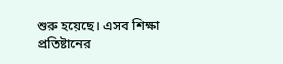শুরু হয়েছে। এসব শিক্ষা প্রতিষ্টানের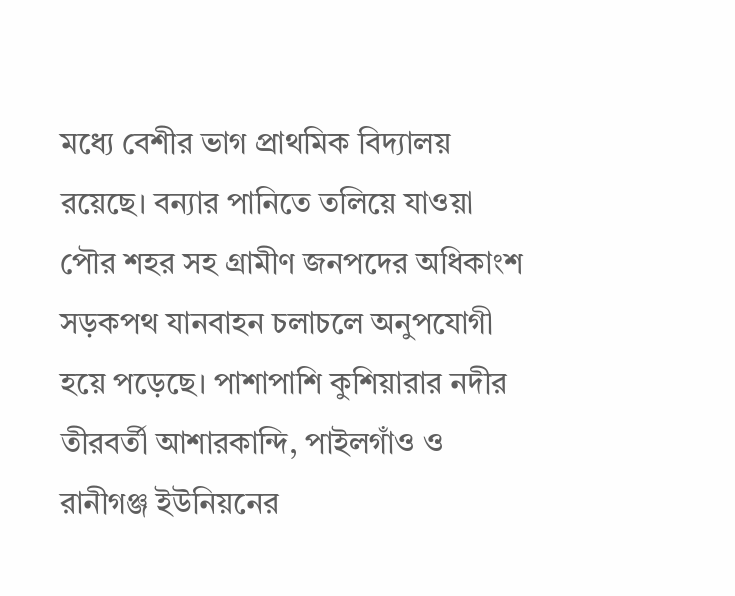মধ্যে বেশীর ভাগ প্রাথমিক বিদ্যালয় রয়েছে। বন্যার পানিতে তলিয়ে যাওয়া পৌর শহর সহ গ্রামীণ জনপদের অধিকাংশ সড়কপথ যানবাহন চলাচলে অনুপযোগী হয়ে পড়েছে। পাশাপাশি কুশিয়ারার নদীর তীরবর্তী আশারকান্দি, পাইলগাঁও ও রানীগঞ্জ ইউনিয়নের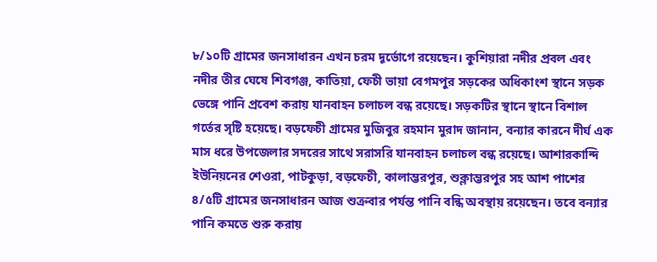৮/১০টি গ্রামের জনসাধারন এখন চরম দূর্ভোগে রয়েছেন। কুশিয়ারা নদীর প্রবল এবং নদীর তীর ঘেষে শিবগঞ্জ, কাতিয়া, ফেচী ভায়া বেগমপুর সড়কের অধিকাংশ স্থানে সড়ক ভেঙ্গে পানি প্রবেশ করায় যানবাহন চলাচল বন্ধ রয়েছে। সড়কটির স্থানে স্থানে বিশাল গর্তের সৃষ্টি হয়েছে। বড়ফেচী গ্রামের মুজিবুর রহমান মুরাদ জানান, বন্যার কারনে দীর্ঘ এক মাস ধরে উপজেলার সদরের সাথে সরাসরি যানবাহন চলাচল বন্ধ রয়েছে। আশারকান্দি ইউনিয়নের শেওরা, পাটকুড়া, বড়ফেচী, কালাম্ভরপুর, শুক্লাম্ভরপুর সহ আশ পাশের ৪/৫টি গ্রামের জনসাধারন আজ শুক্রবার পর্যন্ত পানি বন্ধি অবস্থায় রয়েছেন। তবে বন্যার পানি কমতে শুরু করায়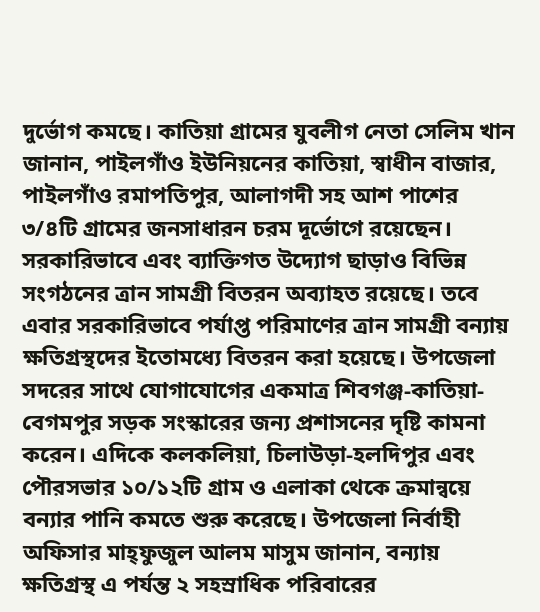দুর্ভোগ কমছে। কাতিয়া গ্রামের যুবলীগ নেতা সেলিম খান জানান, পাইলগাঁও ইউনিয়নের কাতিয়া, স্বাধীন বাজার, পাইলগাঁও রমাপতিপুর, আলাগদী সহ আশ পাশের ৩/৪টি গ্রামের জনসাধারন চরম দূর্ভোগে রয়েছেন। সরকারিভাবে এবং ব্যাক্তিগত উদ্যোগ ছাড়াও বিভিন্ন সংগঠনের ত্রান সামগ্রী বিতরন অব্যাহত রয়েছে। তবে এবার সরকারিভাবে পর্যাপ্ত পরিমাণের ত্রান সামগ্রী বন্যায় ক্ষতিগ্রস্থদের ইতোমধ্যে বিতরন করা হয়েছে। উপজেলা সদরের সাথে যোগাযোগের একমাত্র শিবগঞ্জ-কাতিয়া-বেগমপুর সড়ক সংস্কারের জন্য প্রশাসনের দৃষ্টি কামনা করেন। এদিকে কলকলিয়া, চিলাউড়া-হলদিপুর এবং পৌরসভার ১০/১২টি গ্রাম ও এলাকা থেকে ক্রমান্বয়ে বন্যার পানি কমতে শুরু করেছে। উপজেলা নির্বাহী অফিসার মাহ্ফুজুল আলম মাসুম জানান, বন্যায় ক্ষতিগ্রস্থ এ পর্যন্ত ২ সহস্রাধিক পরিবারের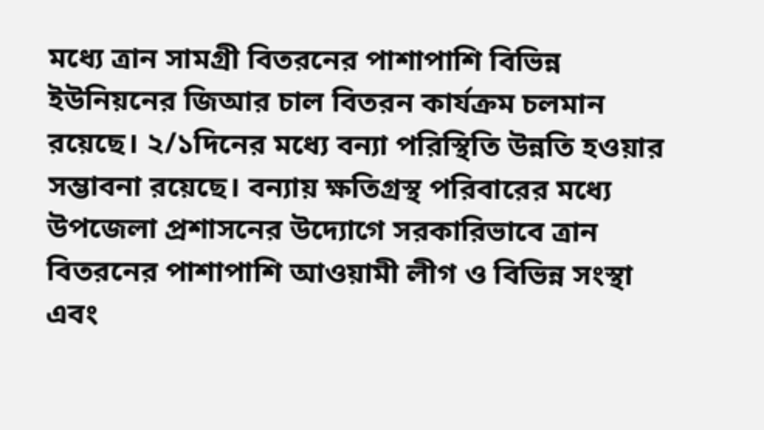মধ্যে ত্রান সামগ্রী বিতরনের পাশাপাশি বিভিন্ন ইউনিয়নের জিআর চাল বিতরন কার্যক্রম চলমান রয়েছে। ২/১দিনের মধ্যে বন্যা পরিস্থিতি উন্নতি হওয়ার সম্ভাবনা রয়েছে। বন্যায় ক্ষতিগ্রস্থ পরিবারের মধ্যে উপজেলা প্রশাসনের উদ্যোগে সরকারিভাবে ত্রান বিতরনের পাশাপাশি আওয়ামী লীগ ও বিভিন্ন সংস্থা এবং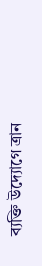ব্যক্তি উদ্যোগে ত্রান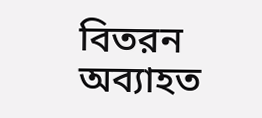বিতরন অব্যাহত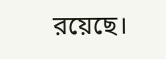রয়েছে।